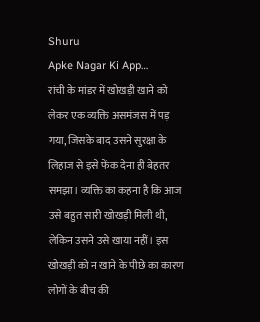Shuru
Apke Nagar Ki App…
रांची के मांडर में खोखड़ी खाने को लेकर एक व्यक्ति असमंजस में पड़ गया, जिसके बाद उसने सुरक्षा के लिहाज से इसे फेंक देना ही बेहतर समझा। व्यक्ति का कहना है कि आज उसे बहुत सारी खोखड़ी मिली थी, लेकिन उसने उसे खाया नहीं। इस खोखड़ी को न खाने के पीछे का कारण लोगों के बीच की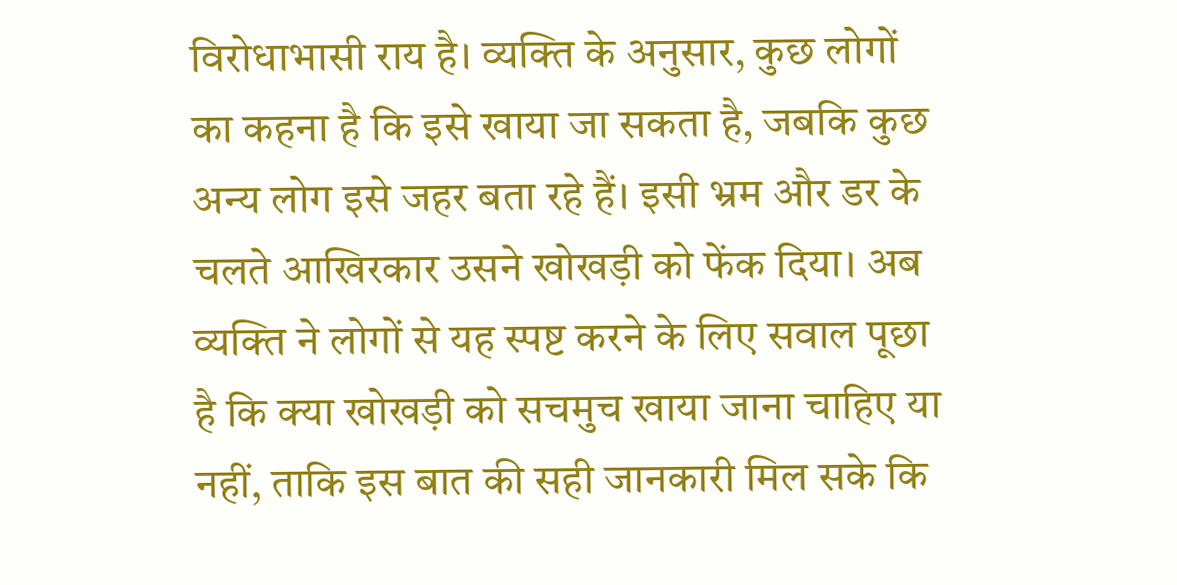विरोधाभासी राय है। व्यक्ति के अनुसार, कुछ लोगों का कहना है कि इसे खाया जा सकता है, जबकि कुछ अन्य लोग इसे जहर बता रहे हैं। इसी भ्रम और डर के चलते आखिरकार उसने खोखड़ी को फेंक दिया। अब व्यक्ति ने लोगों से यह स्पष्ट करने के लिए सवाल पूछा है कि क्या खोखड़ी को सचमुच खाया जाना चाहिए या नहीं, ताकि इस बात की सही जानकारी मिल सके कि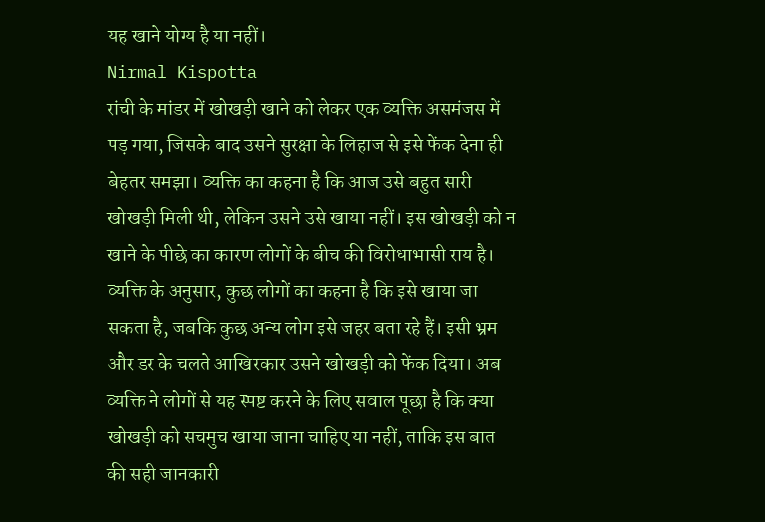यह खाने योग्य है या नहीं।
Nirmal Kispotta
रांची के मांडर में खोखड़ी खाने को लेकर एक व्यक्ति असमंजस में पड़ गया, जिसके बाद उसने सुरक्षा के लिहाज से इसे फेंक देना ही बेहतर समझा। व्यक्ति का कहना है कि आज उसे बहुत सारी खोखड़ी मिली थी, लेकिन उसने उसे खाया नहीं। इस खोखड़ी को न खाने के पीछे का कारण लोगों के बीच की विरोधाभासी राय है। व्यक्ति के अनुसार, कुछ लोगों का कहना है कि इसे खाया जा सकता है, जबकि कुछ अन्य लोग इसे जहर बता रहे हैं। इसी भ्रम और डर के चलते आखिरकार उसने खोखड़ी को फेंक दिया। अब व्यक्ति ने लोगों से यह स्पष्ट करने के लिए सवाल पूछा है कि क्या खोखड़ी को सचमुच खाया जाना चाहिए या नहीं, ताकि इस बात की सही जानकारी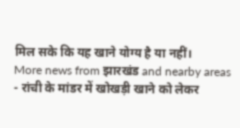मिल सके कि यह खाने योग्य है या नहीं।
More news from झारखंड and nearby areas
- रांची के मांडर में खोखड़ी खाने को लेकर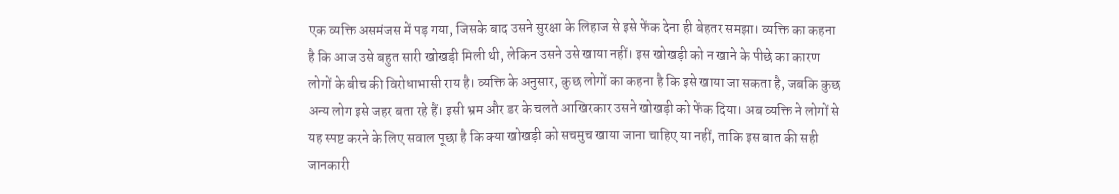एक व्यक्ति असमंजस में पड़ गया, जिसके बाद उसने सुरक्षा के लिहाज से इसे फेंक देना ही बेहतर समझा। व्यक्ति का कहना है कि आज उसे बहुत सारी खोखड़ी मिली थी, लेकिन उसने उसे खाया नहीं। इस खोखड़ी को न खाने के पीछे का कारण लोगों के बीच की विरोधाभासी राय है। व्यक्ति के अनुसार, कुछ लोगों का कहना है कि इसे खाया जा सकता है, जबकि कुछ अन्य लोग इसे जहर बता रहे हैं। इसी भ्रम और डर के चलते आखिरकार उसने खोखड़ी को फेंक दिया। अब व्यक्ति ने लोगों से यह स्पष्ट करने के लिए सवाल पूछा है कि क्या खोखड़ी को सचमुच खाया जाना चाहिए या नहीं, ताकि इस बात की सही जानकारी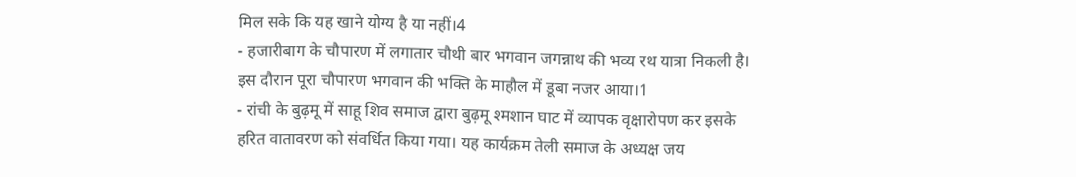मिल सके कि यह खाने योग्य है या नहीं।4
- हजारीबाग के चौपारण में लगातार चौथी बार भगवान जगन्नाथ की भव्य रथ यात्रा निकली है। इस दौरान पूरा चौपारण भगवान की भक्ति के माहौल में डूबा नजर आया।1
- रांची के बुढ़मू में साहू शिव समाज द्वारा बुढ़मू श्मशान घाट में व्यापक वृक्षारोपण कर इसके हरित वातावरण को संवर्धित किया गया। यह कार्यक्रम तेली समाज के अध्यक्ष जय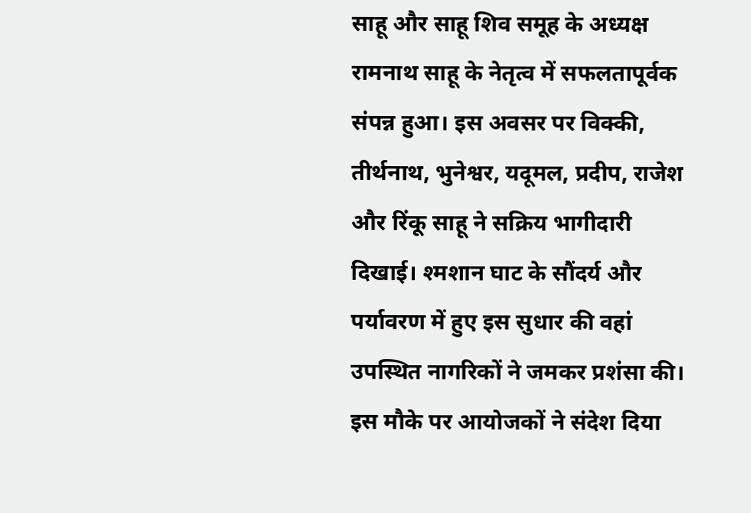साहू और साहू शिव समूह के अध्यक्ष रामनाथ साहू के नेतृत्व में सफलतापूर्वक संपन्न हुआ। इस अवसर पर विक्की, तीर्थनाथ, भुनेश्वर, यदूमल, प्रदीप, राजेश और रिंकू साहू ने सक्रिय भागीदारी दिखाई। श्मशान घाट के सौंदर्य और पर्यावरण में हुए इस सुधार की वहां उपस्थित नागरिकों ने जमकर प्रशंसा की। इस मौके पर आयोजकों ने संदेश दिया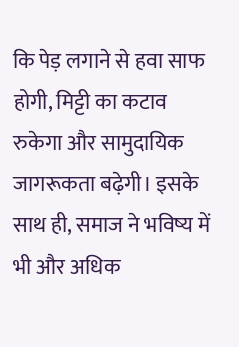कि पेड़ लगाने से हवा साफ होगी, मिट्टी का कटाव रुकेगा और सामुदायिक जागरूकता बढ़ेगी। इसके साथ ही, समाज ने भविष्य में भी और अधिक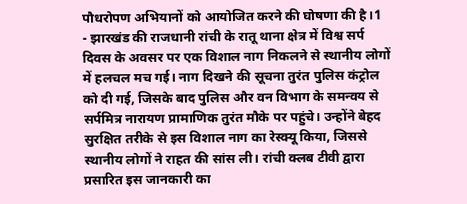पौधरोपण अभियानों को आयोजित करने की घोषणा की है।1
- झारखंड की राजधानी रांची के रातू थाना क्षेत्र में विश्व सर्प दिवस के अवसर पर एक विशाल नाग निकलने से स्थानीय लोगों में हलचल मच गई। नाग दिखने की सूचना तुरंत पुलिस कंट्रोल को दी गई, जिसके बाद पुलिस और वन विभाग के समन्वय से सर्पमित्र नारायण प्रामाणिक तुरंत मौके पर पहुंचे। उन्होंने बेहद सुरक्षित तरीके से इस विशाल नाग का रेस्क्यू किया, जिससे स्थानीय लोगों ने राहत की सांस ली। रांची क्लब टीवी द्वारा प्रसारित इस जानकारी का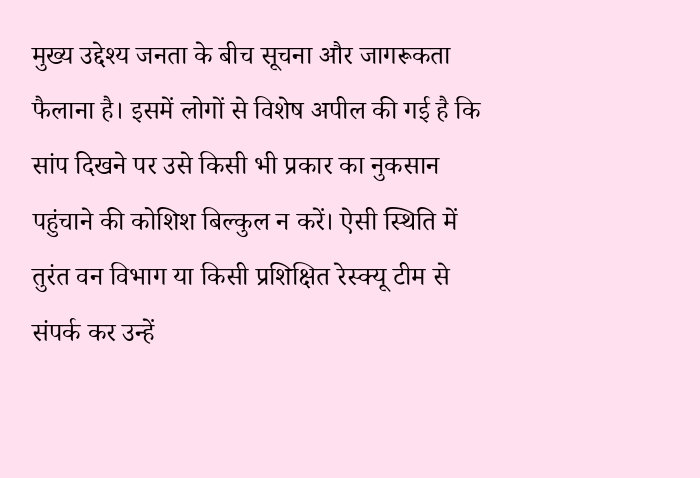मुख्य उद्देश्य जनता के बीच सूचना और जागरूकता फैलाना है। इसमें लोगों से विशेष अपील की गई है कि सांप दिखने पर उसे किसी भी प्रकार का नुकसान पहुंचाने की कोशिश बिल्कुल न करें। ऐसी स्थिति में तुरंत वन विभाग या किसी प्रशिक्षित रेस्क्यू टीम से संपर्क कर उन्हें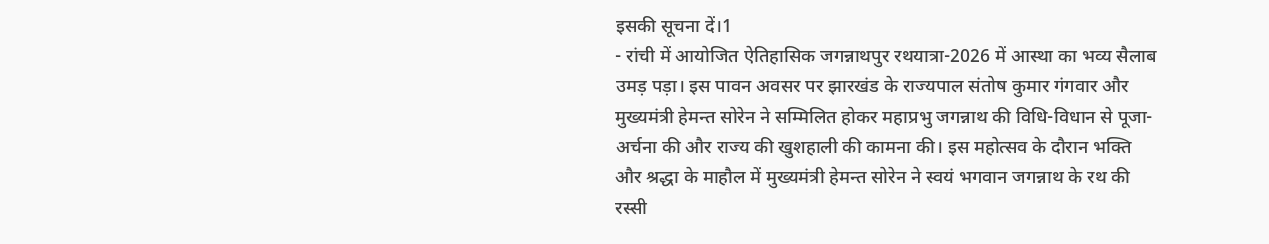इसकी सूचना दें।1
- रांची में आयोजित ऐतिहासिक जगन्नाथपुर रथयात्रा-2026 में आस्था का भव्य सैलाब उमड़ पड़ा। इस पावन अवसर पर झारखंड के राज्यपाल संतोष कुमार गंगवार और मुख्यमंत्री हेमन्त सोरेन ने सम्मिलित होकर महाप्रभु जगन्नाथ की विधि-विधान से पूजा-अर्चना की और राज्य की खुशहाली की कामना की। इस महोत्सव के दौरान भक्ति और श्रद्धा के माहौल में मुख्यमंत्री हेमन्त सोरेन ने स्वयं भगवान जगन्नाथ के रथ की रस्सी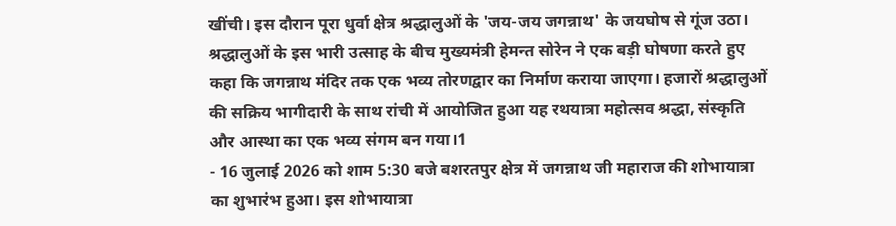खींची। इस दौरान पूरा धुर्वा क्षेत्र श्रद्धालुओं के 'जय-जय जगन्नाथ' के जयघोष से गूंज उठा। श्रद्धालुओं के इस भारी उत्साह के बीच मुख्यमंत्री हेमन्त सोरेन ने एक बड़ी घोषणा करते हुए कहा कि जगन्नाथ मंदिर तक एक भव्य तोरणद्वार का निर्माण कराया जाएगा। हजारों श्रद्धालुओं की सक्रिय भागीदारी के साथ रांची में आयोजित हुआ यह रथयात्रा महोत्सव श्रद्धा, संस्कृति और आस्था का एक भव्य संगम बन गया।1
- 16 जुलाई 2026 को शाम 5:30 बजे बशरतपुर क्षेत्र में जगन्नाथ जी महाराज की शोभायात्रा का शुभारंभ हुआ। इस शोभायात्रा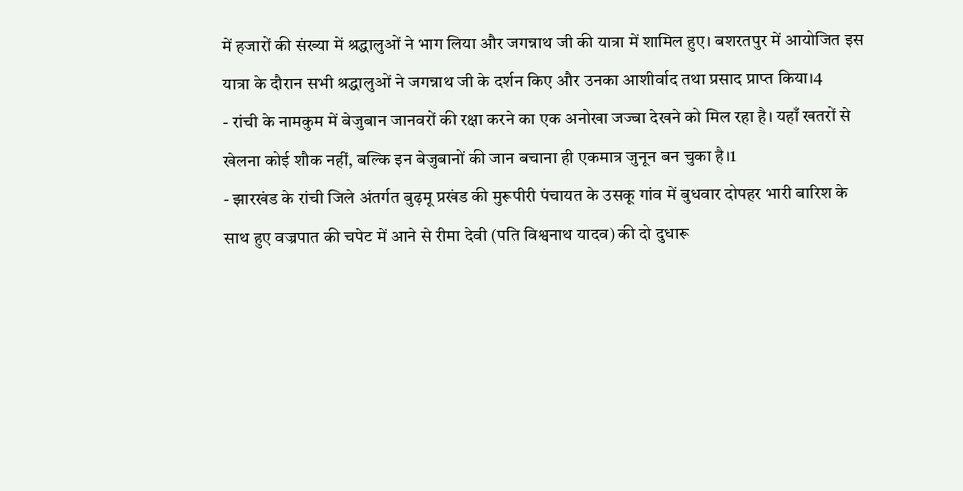में हजारों की संख्या में श्रद्धालुओं ने भाग लिया और जगन्नाथ जी की यात्रा में शामिल हुए। बशरतपुर में आयोजित इस यात्रा के दौरान सभी श्रद्धालुओं ने जगन्नाथ जी के दर्शन किए और उनका आशीर्वाद तथा प्रसाद प्राप्त किया।4
- रांची के नामकुम में बेजुबान जानवरों की रक्षा करने का एक अनोखा जज्बा देखने को मिल रहा है। यहाँ खतरों से खेलना कोई शौक नहीं, बल्कि इन बेजुबानों की जान बचाना ही एकमात्र जुनून बन चुका है।1
- झारखंड के रांची जिले अंतर्गत बुढ़मू प्रखंड की मुरूपीरी पंचायत के उसकू गांव में बुधवार दोपहर भारी बारिश के साथ हुए वज्रपात की चपेट में आने से रीमा देवी (पति विश्वनाथ यादव) की दो दुधारू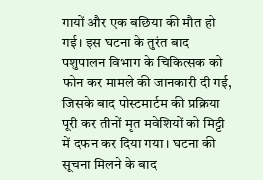गायों और एक बछिया की मौत हो गई। इस घटना के तुरंत बाद पशुपालन विभाग के चिकित्सक को फोन कर मामले की जानकारी दी गई, जिसके बाद पोस्टमार्टम की प्रक्रिया पूरी कर तीनों मृत मवेशियों को मिट्टी में दफन कर दिया गया। घटना की सूचना मिलने के बाद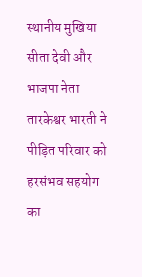स्थानीय मुखिया सीता देवी और भाजपा नेता तारकेश्वर भारती ने पीड़ित परिवार को हरसंभव सहयोग का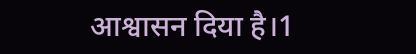आश्वासन दिया है।1